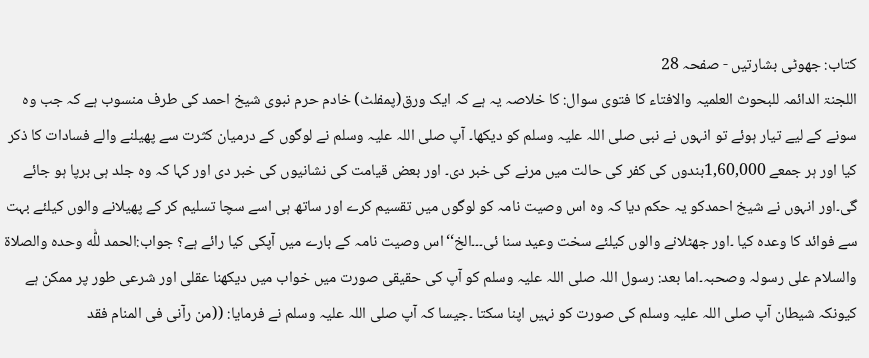کتاب: جھوٹی بشارتیں - صفحہ 28
اللجنۃ الدائمہ للبحوث العلمیہ والافتاء کا فتوی سوال: کا خلاصہ یہ ہے کہ ایک ورق(پمفلٹ) خادم حرم نبوی شیخ احمد کی طرف منسوب ہے کہ جب وہ سونے کے لیے تیار ہوئے تو انہوں نے نبی صلی اللہ علیہ وسلم کو دیکھا۔ آپ صلی اللہ علیہ وسلم نے لوگوں کے درمیان کثرت سے پھیلنے والے فسادات کا ذکر کیا اور ہر جمعے 1,60,000بندوں کی کفر کی حالت میں مرنے کی خبر دی۔ اور بعض قیامت کی نشانیوں کی خبر دی اور کہا کہ وہ جلد ہی برپا ہو جائے گی۔اور انہوں نے شیخ احمدکو یہ حکم دیا کہ وہ اس وصیت نامہ کو لوگوں میں تقسیم کرے اور ساتھ ہی اسے سچا تسلیم کر کے پھیلانے والوں کیلئے بہت سے فوائد کا وعدہ کیا ۔اور جھٹلانے والوں کیلئے سخت وعید سنا ئی۔۔۔الخ‘‘اس وصیت نامہ کے بارے میں آپکی کیا رائے ہے؟ جواب:الحمد للّٰه وحدہ والصلاۃ والسلام علی رسولہ وصحبہ۔اما بعد: رسول اللہ صلی اللہ علیہ وسلم کو آپ کی حقیقی صورت میں خواب میں دیکھنا عقلی اور شرعی طور پر ممکن ہے کیونکہ شیطان آپ صلی اللہ علیہ وسلم کی صورت کو نہیں اپنا سکتا ۔جیسا کہ آپ صلی اللہ علیہ وسلم نے فرمایا: ((من رآنی فی المنام فقد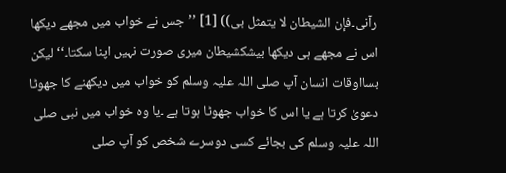رآنی۔فإن الشیطان لا یتمثل بی)) [1] ’’جس نے خواب میں مجھے دیکھا اس نے مجھے ہی دیکھا بیشکشیطان میری صورت نہیں اپنا سکتا۔‘‘ لیکن بسااوقات انسان آپ صلی اللہ علیہ وسلم کو خواب میں دیکھنے کا جھوٹا دعویٰ کرتا ہے یا اس کا خواب جھوٹا ہوتا ہے ۔یا وہ خواب میں نبی صلی اللہ علیہ وسلم کی بجائے کسی دوسرے شخص کو آپ صلی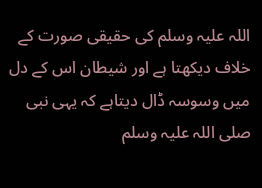اللہ علیہ وسلم کی حقیقی صورت کے خلاف دیکھتا ہے اور شیطان اس کے دل میں وسوسہ ڈال دیتاہے کہ یہی نبی صلی اللہ علیہ وسلم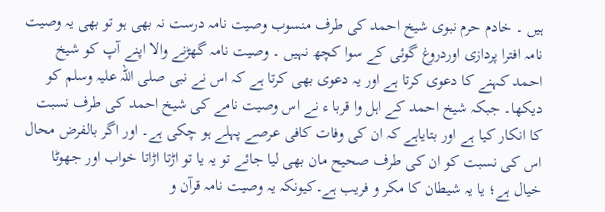ہیں ۔ خادم حرم نبوی شیخ احمد کی طرف منسوب وصیت نامہ درست نہ بھی ہو تو بھی یہ وصیت نامہ افترا پردازی اوردروغ گوئی کے سوا کچھ نہیں ۔ وصیت نامہ گھڑنے والا اپنے آپ کو شیخ احمد کہنے کا دعوی کرتا ہے اور یہ دعوی بھی کرتا ہے کہ اس نے نبی صلی اللہ علیہ وسلم کو دیکھا۔ جبکہ شیخ احمد کے اہل وا قربا ء نے اس وصیت نامے کی شیخ احمد کی طرف نسبت کا انکار کیا ہے اور بتایاہے کہ ان کی وفات کافی عرصے پہلے ہو چکی ہے۔ اور اگر بالفرض محال اس کی نسبت کو ان کی طرف صحیح مان بھی لیا جائے تو یہ یا تو اڑتا اڑاتا خواب اور جھوٹا خیال ہے؛ یا یہ شیطان کا مکر و فریب ہے۔کیونکہ یہ وصیت نامہ قرآن و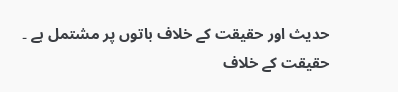حدیث اور حقیقت کے خلاف باتوں پر مشتمل ہے ۔ حقیقت کے خلاف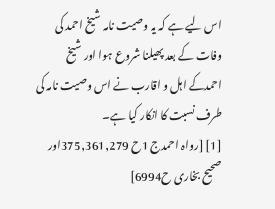اس لیے ہے کہ یہ وصیت نامہ شیخ احمد کی وفات کے بعد پھیلنا شروع ہوا اور شیخ احمدکے اہل و اقارب نے اس وصیت نامہ کی طرف نسبت کا انکار کیا ہے۔
[1] [رواہ احمدج 1ح 375,361,279اور صحیح بخاری ح6994]